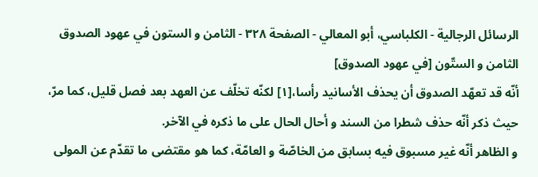الرسائل الرجالية - الكلباسي، أبو المعالي - الصفحة ٣٢٨ - الثامن و الستون في عهود الصدوق
الثامن و الستّون [في عهود الصدوق]
أنّه قد تعهّد الصدوق أن يحذف الأسانيد رأسا،[١] لكنّه تخلّف عن العهد بعد فصل قليل، كما مرّ، حيث ذكر أنّه حذف شطرا من السند و أحال الحال على ما ذكره في الآخر.
و الظاهر أنّه غير مسبوق فيه بسابق من الخاصّة و العامّة، كما هو مقتضى ما تقدّم عن المولى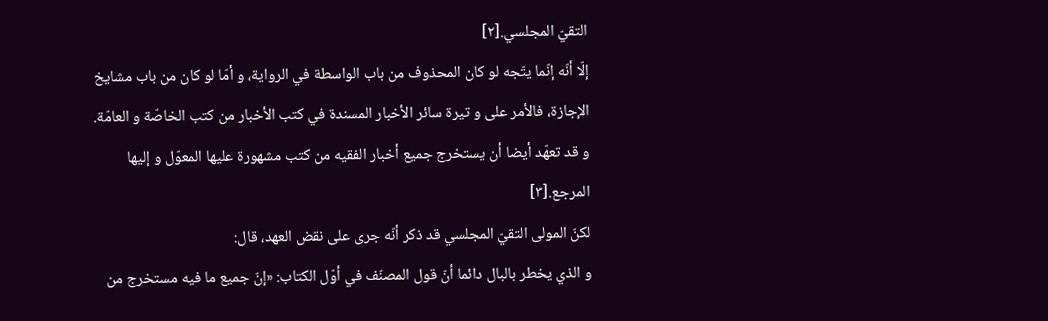التقيّ المجلسي.[٢]
إلّا أنّه إنّما يتّجه لو كان المحذوف من باب الواسطة في الرواية، و أمّا لو كان من باب مشايخ الإجازة، فالأمر على و تيرة سائر الأخبار المسندة في كتب الأخبار من كتب الخاصّة و العامّة.
و قد تعهّد أيضا أن يستخرج جميع أخبار الفقيه من كتب مشهورة عليها المعوّل و إليها المرجع.[٣]
لكنّ المولى التقيّ المجلسي قد ذكر أنّه جرى على نقض العهد، قال:
و الذي يخطر بالبال دائما أنّ قول المصنّف في أوّل الكتاب: «إنّ جميع ما فيه مستخرج من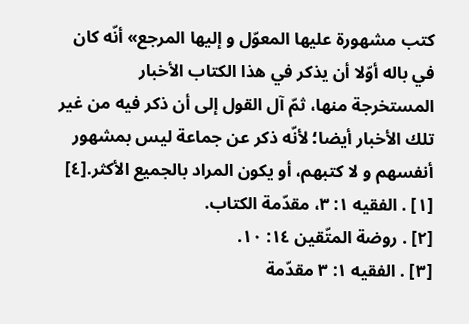كتب مشهورة عليها المعوّل و إليها المرجع» أنّه كان في باله أوّلا أن يذكر في هذا الكتاب الأخبار المستخرجة منها، ثمّ آل القول إلى أن ذكر فيه من غير تلك الأخبار أيضا؛ لأنّه ذكر عن جماعة ليس بمشهور أنفسهم و لا كتبهم، أو يكون المراد بالجميع الأكثر.[٤]
[١] . الفقيه ١: ٣، مقدّمة الكتاب.
[٢] . روضة المتّقين ١٤: ١٠.
[٣] . الفقيه ١: ٣ مقدّمة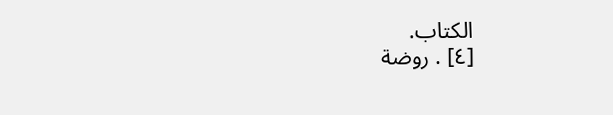الكتاب.
[٤] . روضة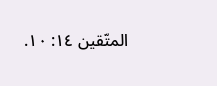المتّقين ١٤: ١٠.